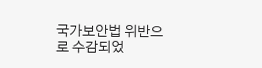국가보안법 위반으로 수감되었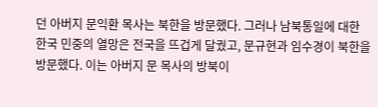던 아버지 문익환 목사는 북한을 방문했다. 그러나 남북통일에 대한 한국 민중의 열망은 전국을 뜨겁게 달궜고, 문규현과 임수경이 북한을 방문했다. 이는 아버지 문 목사의 방북이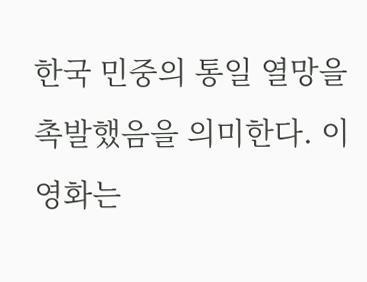한국 민중의 통일 열망을 촉발했음을 의미한다. 이 영화는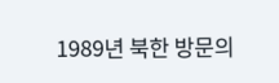1989년 북한 방문의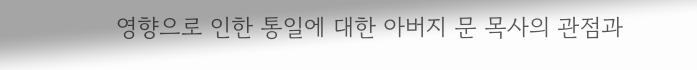영향으로 인한 통일에 대한 아버지 문 목사의 관점과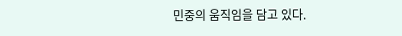민중의 움직임을 담고 있다.